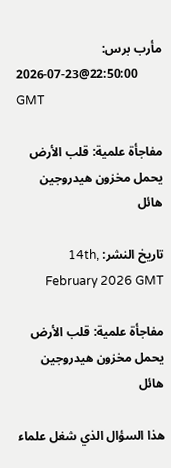مأرب برس:
2026-07-23@22:50:00 GMT

مفاجأة علمية: قلب الأرض يحمل مخزون هيدروجين هائل

تاريخ النشر: 14th, February 2026 GMT

مفاجأة علمية: قلب الأرض يحمل مخزون هيدروجين هائل

هذا السؤال الذي شغل علماء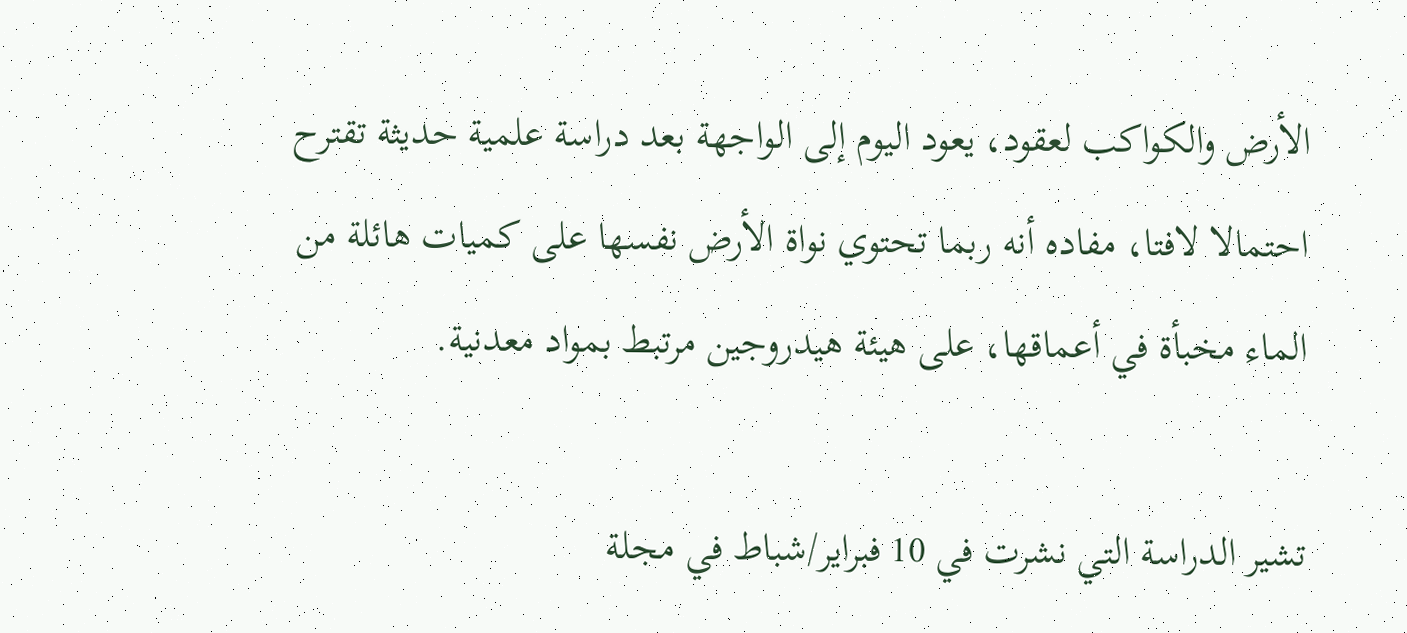الأرض والكواكب لعقود، يعود اليوم إلى الواجهة بعد دراسة علمية حديثة تقترح احتمالا لافتا، مفاده أنه ربما تحتوي نواة الأرض نفسها على كميات هائلة من الماء مخبأة في أعماقها، على هيئة هيدروجين مرتبط بمواد معدنية.

تشير الدراسة التي نشرت في 10 فبراير/شباط في مجلة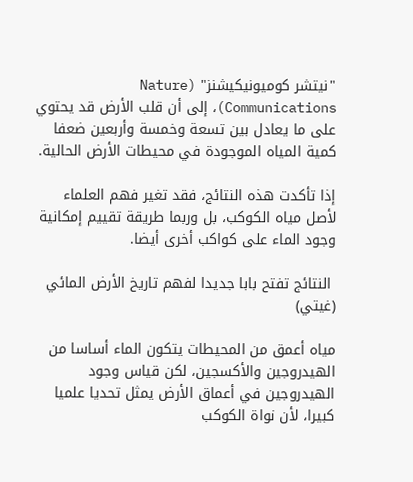"نيتشر كوميونيكيشنز" (Nature Communications)، إلى أن قلب الأرض قد يحتوي على ما يعادل بين تسعة وخمسة وأربعين ضعفا كمية المياه الموجودة في محيطات الأرض الحالية.

إذا تأكدت هذه النتائج، فقد تغير فهم العلماء لأصل مياه الكوكب، بل وربما طريقة تقييم إمكانية وجود الماء على كواكب أخرى أيضا.

 النتائج تفتح بابا جديدا لفهم تاريخ الأرض المائي (غيتي)

مياه أعمق من المحيطات يتكون الماء أساسا من الهيدروجين والأكسجين، لكن قياس وجود الهيدروجين في أعماق الأرض يمثل تحديا علميا كبيرا، لأن نواة الكوكب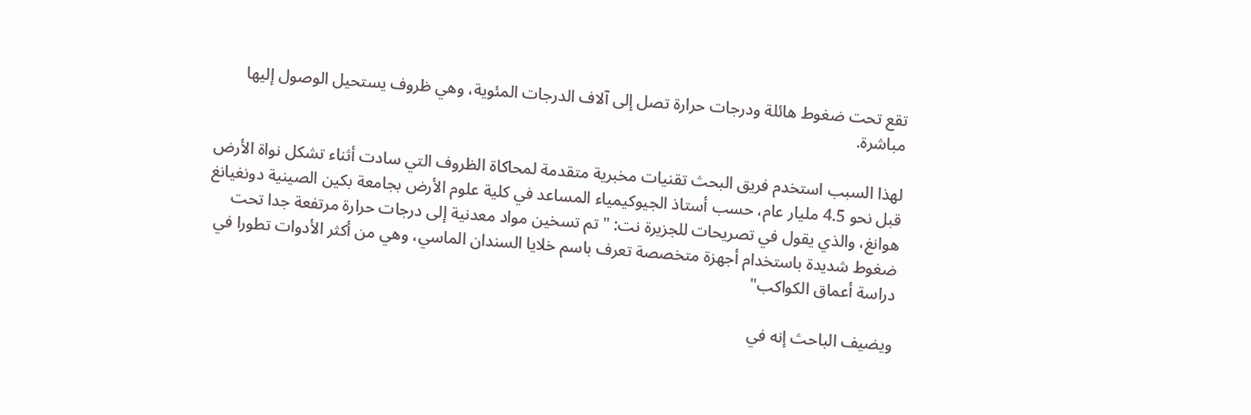تقع تحت ضغوط هائلة ودرجات حرارة تصل إلى آلاف الدرجات المئوية، وهي ظروف يستحيل الوصول إليها مباشرة.

لهذا السبب استخدم فريق البحث تقنيات مخبرية متقدمة لمحاكاة الظروف التي سادت أثناء تشكل نواة الأرض قبل نحو 4.5 مليار عام، حسب أستاذ الجيوكيمياء المساعد في كلية علوم الأرض بجامعة بكين الصينية دونغيانغ هوانغ، والذي يقول في تصريحات للجزيرة نت: "تم تسخين مواد معدنية إلى درجات حرارة مرتفعة جدا تحت ضغوط شديدة باستخدام أجهزة متخصصة تعرف باسم خلايا السندان الماسي، وهي من أكثر الأدوات تطورا في دراسة أعماق الكواكب"

ويضيف الباحث إنه في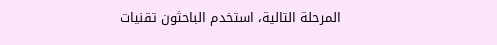المرحلة التالية، استخدم الباحثون تقنيات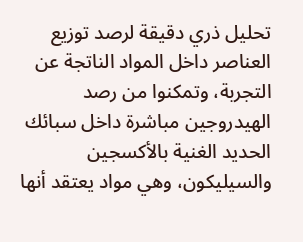تحليل ذري دقيقة لرصد توزيع العناصر داخل المواد الناتجة عن التجربة، وتمكنوا من رصد الهيدروجين مباشرة داخل سبائك الحديد الغنية بالأكسجين والسيليكون، وهي مواد يعتقد أنها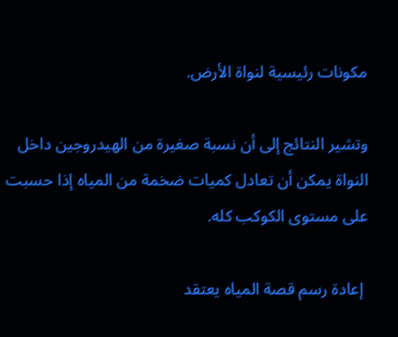مكونات رئيسية لنواة الأرض.

وتشير النتائج إلى أن نسبة صغيرة من الهيدروجين داخل النواة يمكن أن تعادل كميات ضخمة من المياه إذا حسبت على مستوى الكوكب كله.

 إعادة رسم قصة المياه يعتقد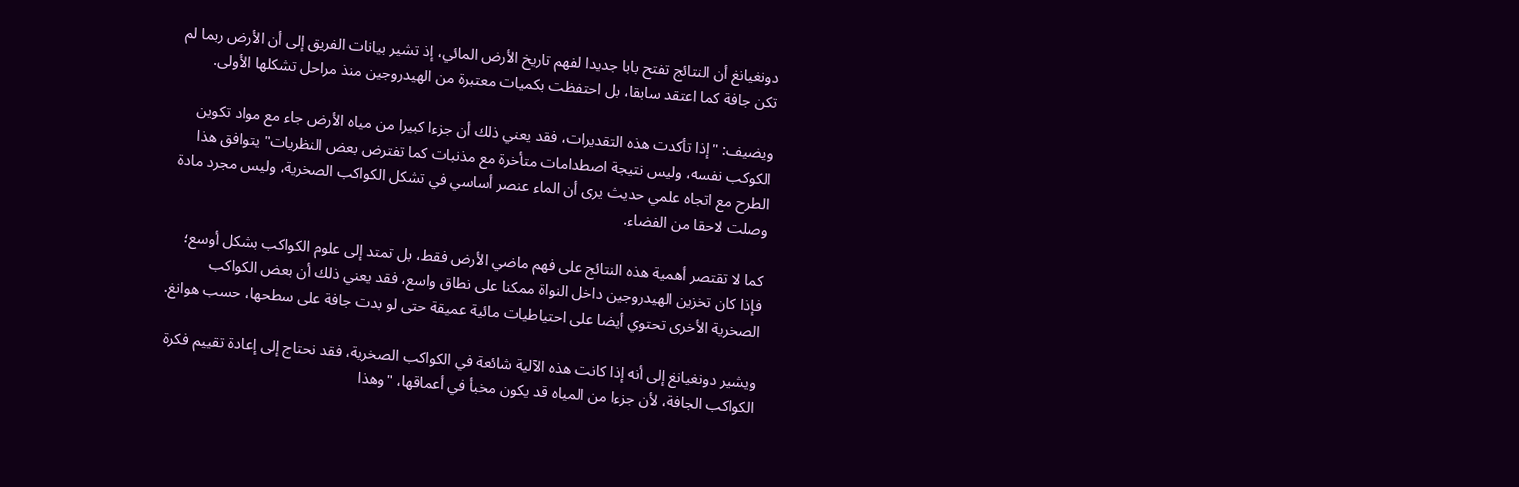دونغيانغ أن النتائج تفتح بابا جديدا لفهم تاريخ الأرض المائي، إذ تشير بيانات الفريق إلى أن الأرض ربما لم تكن جافة كما اعتقد سابقا، بل احتفظت بكميات معتبرة من الهيدروجين منذ مراحل تشكلها الأولى.

ويضيف: "إذا تأكدت هذه التقديرات، فقد يعني ذلك أن جزءا كبيرا من مياه الأرض جاء مع مواد تكوين الكوكب نفسه، وليس نتيجة اصطدامات متأخرة مع مذنبات كما تفترض بعض النظريات" يتوافق هذا الطرح مع اتجاه علمي حديث يرى أن الماء عنصر أساسي في تشكل الكواكب الصخرية، وليس مجرد مادة وصلت لاحقا من الفضاء.

كما لا تقتصر أهمية هذه النتائج على فهم ماضي الأرض فقط، بل تمتد إلى علوم الكواكب بشكل أوسع؛ فإذا كان تخزين الهيدروجين داخل النواة ممكنا على نطاق واسع، فقد يعني ذلك أن بعض الكواكب الصخرية الأخرى تحتوي أيضا على احتياطيات مائية عميقة حتى لو بدت جافة على سطحها، حسب هوانغ.

ويشير دونغيانغ إلى أنه إذا كانت هذه الآلية شائعة في الكواكب الصخرية، فقد نحتاج إلى إعادة تقييم فكرة الكواكب الجافة، لأن جزءا من المياه قد يكون مخبأ في أعماقها، "وهذا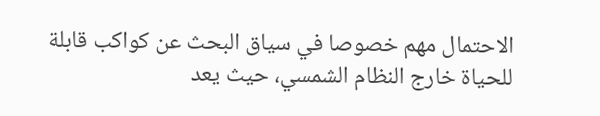الاحتمال مهم خصوصا في سياق البحث عن كواكب قابلة للحياة خارج النظام الشمسي، حيث يعد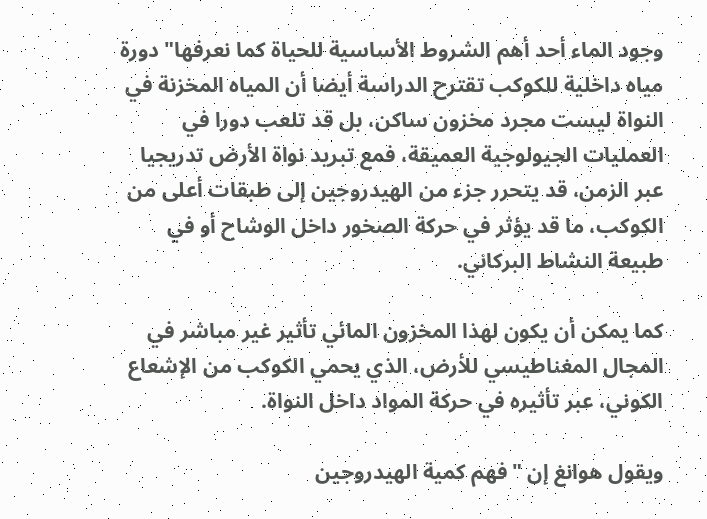وجود الماء أحد أهم الشروط الأساسية للحياة كما نعرفها" دورة مياه داخلية للكوكب تقترح الدراسة أيضا أن المياه المخزنة في النواة ليست مجرد مخزون ساكن، بل قد تلعب دورا في العمليات الجيولوجية العميقة، فمع تبريد نواة الأرض تدريجيا عبر الزمن، قد يتحرر جزء من الهيدروجين إلى طبقات أعلى من الكوكب، ما قد يؤثر في حركة الصخور داخل الوشاح أو في طبيعة النشاط البركاني.

كما يمكن أن يكون لهذا المخزون المائي تأثير غير مباشر في المجال المغناطيسي للأرض، الذي يحمي الكوكب من الإشعاع الكوني، عبر تأثيره في حركة المواد داخل النواة.

ويقول هوانغ إن "فهم كمية الهيدروجين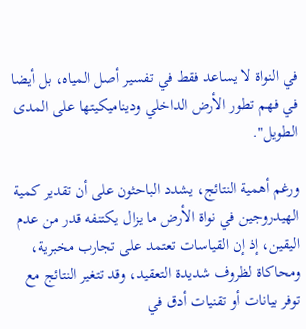في النواة لا يساعد فقط في تفسير أصل المياه، بل أيضا في فهم تطور الأرض الداخلي وديناميكيتها على المدى الطويل".

ورغم أهمية النتائج، يشدد الباحثون على أن تقدير كمية الهيدروجين في نواة الأرض ما يزال يكتنفه قدر من عدم اليقين، إذ إن القياسات تعتمد على تجارب مخبرية، ومحاكاة لظروف شديدة التعقيد، وقد تتغير النتائج مع توفر بيانات أو تقنيات أدق في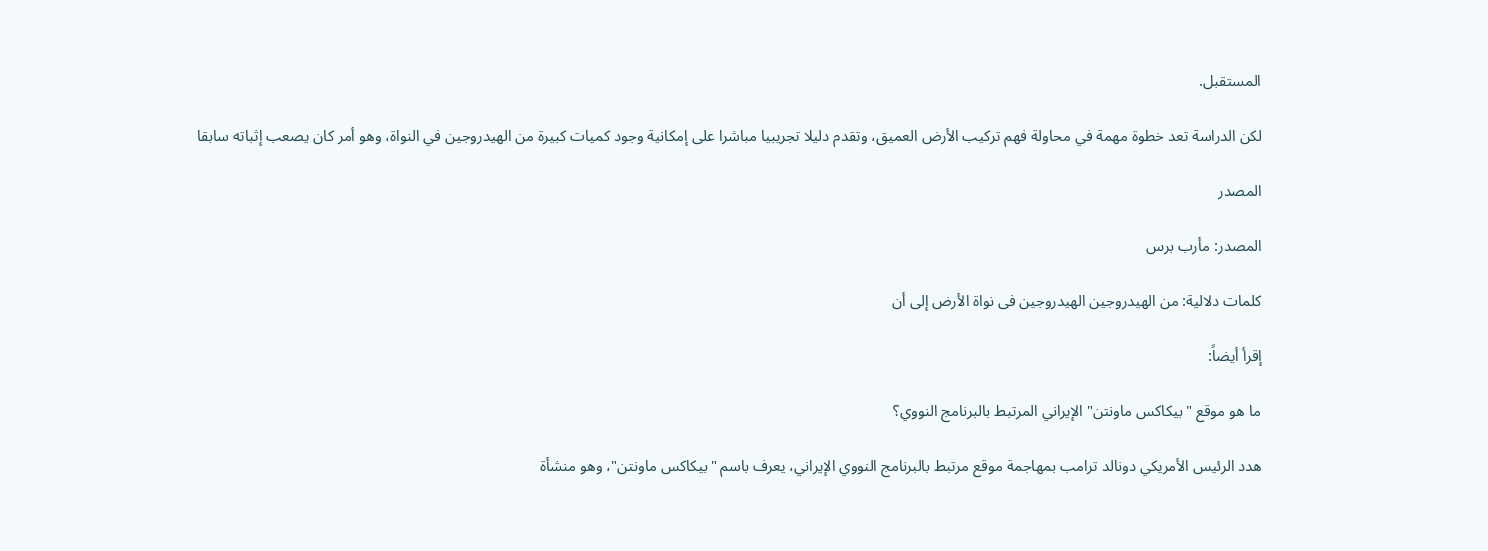المستقبل.

لكن الدراسة تعد خطوة مهمة في محاولة فهم تركيب الأرض العميق، وتقدم دليلا تجريبيا مباشرا على إمكانية وجود كميات كبيرة من الهيدروجين في النواة، وهو أمر كان يصعب إثباته سابقا

المصدر

المصدر: مأرب برس

كلمات دلالية: من الهیدروجین الهیدروجین فی نواة الأرض إلى أن

إقرأ أيضاً:

ما هو موقع "بيكاكس ماونتن" الإيراني المرتبط بالبرنامج النووي؟

هدد الرئيس الأمريكي دونالد ترامب بمهاجمة موقع مرتبط بالبرنامج النووي الإيراني، يعرف باسم "بيكاكس ماونتن"، وهو منشأة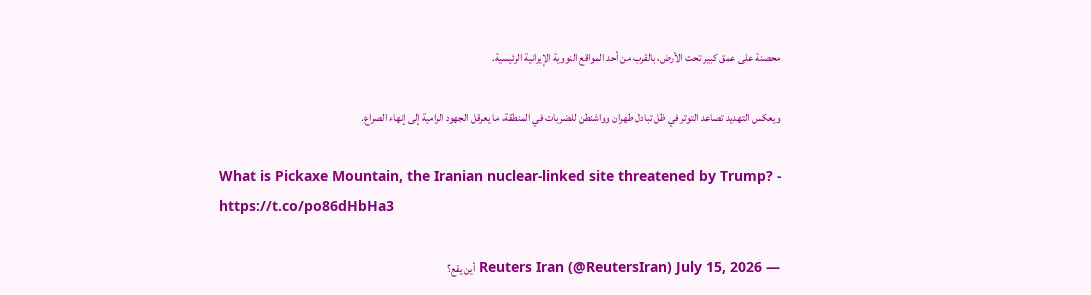محصنة على عمق كبير تحت الأرض، بالقرب من أحد المواقع النووية الإيرانية الرئيسية.

ويعكس التهديد تصاعد التوتر في ظل تبادل طهران وواشنطن للضربات في المنطقة، ما يعرقل الجهود الرامية إلى إنهاء الصراع.

What is Pickaxe Mountain, the Iranian nuclear-linked site threatened by Trump? - https://t.co/po86dHbHa3

— Reuters Iran (@ReutersIran) July 15, 2026 أين يقع؟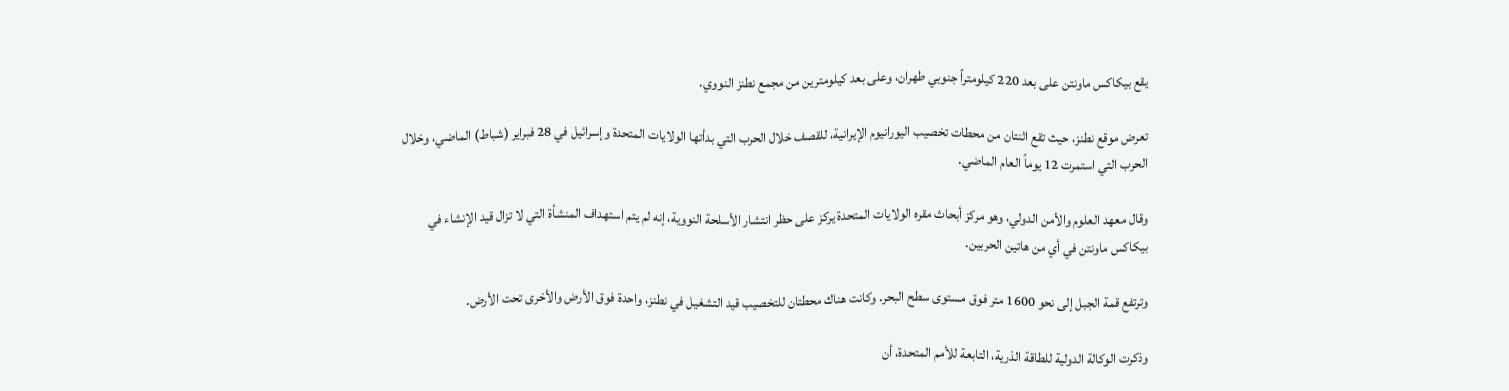يقع بيكاكس ماونتن على بعد 220 كيلومتراً جنوبي طهران، وعلى بعد كيلومترين من مجمع نطنز النووي.

تعرض موقع نطنز، حيث تقع اثنتان من محطات تخصيب اليورانيوم الإيرانية، للقصف خلال الحرب التي بدأتها الولايات المتحدة وإسرائيل في 28 فبراير (شباط) الماضي، وخلال الحرب التي استمرت 12 يوماً العام الماضي.

وقال معهد العلوم والأمن الدولي، وهو مركز أبحاث مقره الولايات المتحدة يركز على حظر انتشار الأسلحة النووية، إنه لم يتم استهداف المنشأة التي لا تزال قيد الإنشاء في بيكاكس ماونتن في أي من هاتين الحربين.

وترتفع قمة الجبل إلى نحو 1600 متر فوق مستوى سطح البحر. وكانت هناك محطتان للتخصيب قيد التشغيل في نطنز، واحدة فوق الأرض والأخرى تحت الأرض.

وذكرت الوكالة الدولية للطاقة الذرية، التابعة للأمم المتحدة، أن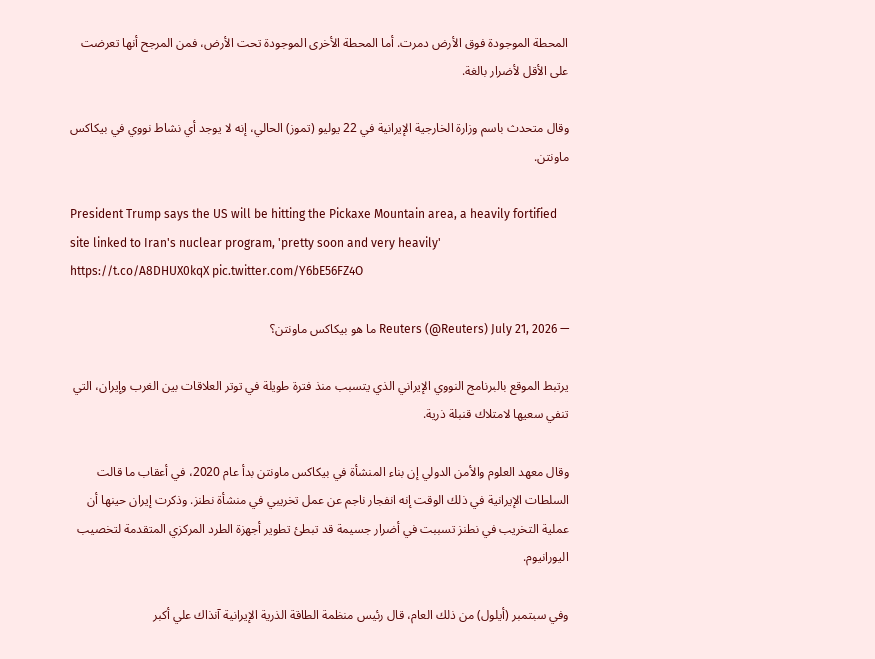المحطة الموجودة فوق الأرض دمرت. أما المحطة الأخرى الموجودة تحت الأرض، فمن المرجح أنها تعرضت على الأقل لأضرار بالغة.

وقال متحدث باسم وزارة الخارجية الإيرانية في 22 يوليو (تموز) الحالي، إنه لا يوجد أي نشاط نووي في بيكاكس ماونتن.

President Trump says the US will be hitting the Pickaxe Mountain area, a heavily fortified site linked to Iran's nuclear program, 'pretty soon and very heavily' https://t.co/A8DHUX0kqX pic.twitter.com/Y6bE56FZ4O

— Reuters (@Reuters) July 21, 2026 ما هو بيكاكس ماونتن؟

يرتبط الموقع بالبرنامج النووي الإيراني الذي يتسبب منذ فترة طويلة في توتر العلاقات بين الغرب وإيران، التي تنفي سعيها لامتلاك قنبلة ذرية.

وقال معهد العلوم والأمن الدولي إن بناء المنشأة في بيكاكس ماونتن بدأ عام 2020، في أعقاب ما قالت السلطات الإيرانية في ذلك الوقت إنه انفجار ناجم عن عمل تخريبي في منشأة نطنز. وذكرت إيران حينها أن عملية التخريب في نطنز تسببت في أضرار جسيمة قد تبطئ تطوير أجهزة الطرد المركزي المتقدمة لتخصيب اليورانيوم.

وفي سبتمبر (أيلول) من ذلك العام، قال رئيس منظمة الطاقة الذرية الإيرانية آنذاك علي أكبر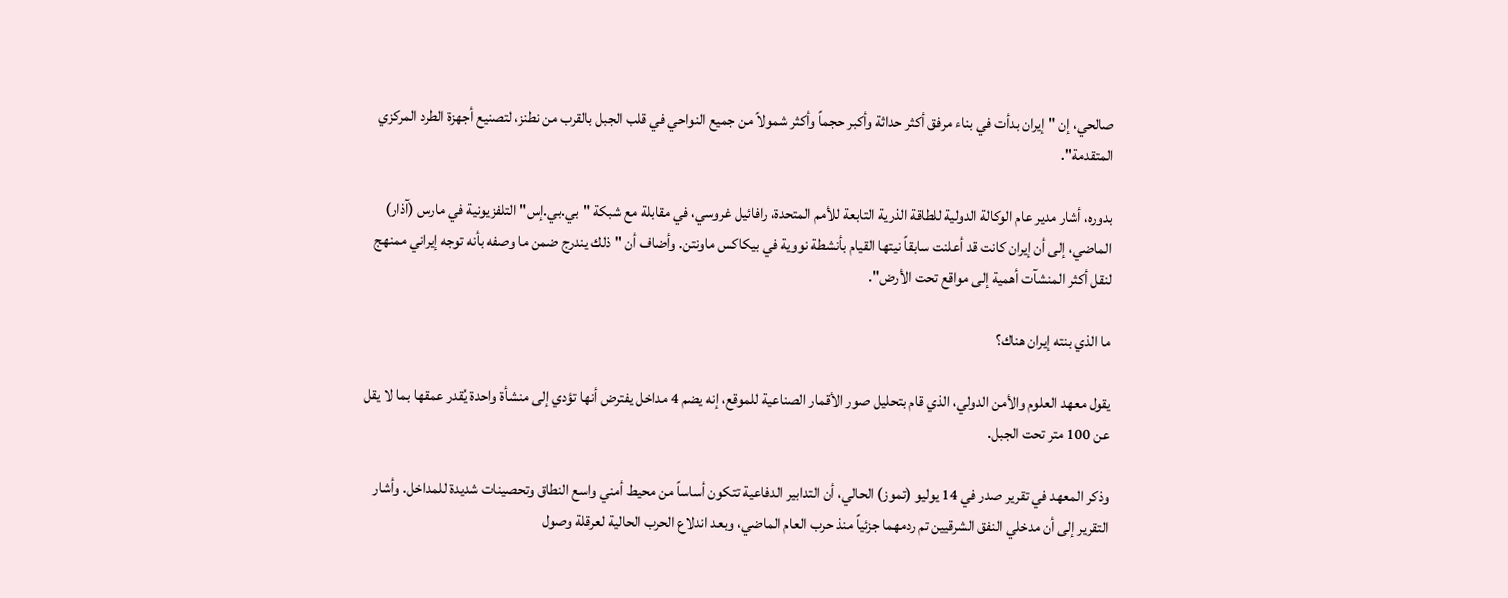صالحي، إن "إيران بدأت في بناء مرفق أكثر حداثة وأكبر حجماً وأكثر شمولاً من جميع النواحي في قلب الجبل بالقرب من نطنز، لتصنيع أجهزة الطرد المركزي المتقدمة".

بدوره، أشار مدير عام الوكالة الدولية للطاقة الذرية التابعة للأمم المتحدة، رافائيل غروسي، في مقابلة مع شبكة "بي.بي.إس" التلفزيونية في مارس (آذار) الماضي، إلى أن إيران كانت قد أعلنت سابقاً نيتها القيام بأنشطة نووية في بيكاكس ماونتن. وأضاف أن "ذلك يندرج ضمن ما وصفه بأنه توجه إيراني ممنهج لنقل أكثر المنشآت أهمية إلى مواقع تحت الأرض".

ما الذي بنته إيران هناك؟

يقول معهد العلوم والأمن الدولي، الذي قام بتحليل صور الأقمار الصناعية للموقع، إنه يضم 4 مداخل يفترض أنها تؤدي إلى منشأة واحدة يُقدر عمقها بما لا يقل عن 100 متر تحت الجبل.

وذكر المعهد في تقرير صدر في 14 يوليو (تموز) الحالي، أن التدابير الدفاعية تتكون أساساً من محيط أمني واسع النطاق وتحصينات شديدة للمداخل. وأشار التقرير إلى أن مدخلي النفق الشرقيين تم ردمهما جزئياً منذ حرب العام الماضي، وبعد اندلاع الحرب الحالية لعرقلة وصول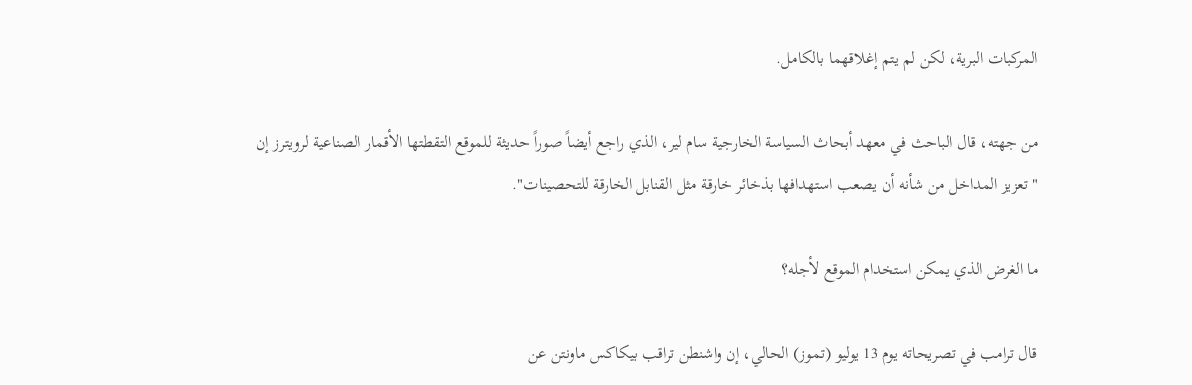المركبات البرية، لكن لم يتم إغلاقهما بالكامل.

من جهته، قال الباحث في معهد أبحاث السياسة الخارجية سام لير، الذي راجع أيضاً صوراً حديثة للموقع التقطتها الأقمار الصناعية لرويترز إن "تعزيز المداخل من شأنه أن يصعب استهدافها بذخائر خارقة مثل القنابل الخارقة للتحصينات".

ما الغرض الذي يمكن استخدام الموقع لأجله؟

قال ترامب في تصريحاته يوم 13 يوليو (تموز) الحالي، إن واشنطن تراقب بيكاكس ماونتن عن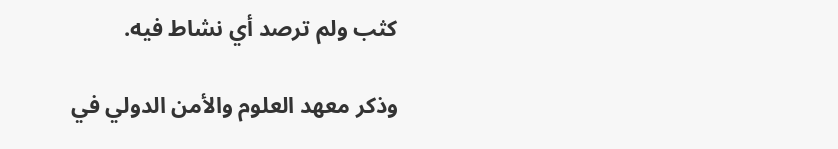كثب ولم ترصد أي نشاط فيه.

وذكر معهد العلوم والأمن الدولي في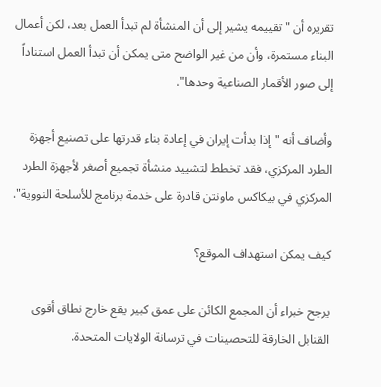تقريره أن "تقييمه يشير إلى أن المنشأة لم تبدأ العمل بعد، لكن أعمال البناء مستمرة، وأن من غير الواضح متى يمكن أن تبدأ العمل استناداً إلى صور الأقمار الصناعية وحدها".

وأضاف أنه "إذا بدأت إيران في إعادة بناء قدرتها على تصنيع أجهزة الطرد المركزي، فقد تخطط لتشييد منشأة تجميع أصغر لأجهزة الطرد المركزي في بيكاكس ماونتن قادرة على خدمة برنامج للأسلحة النووية".

كيف يمكن استهداف الموقع؟

يرجح خبراء أن المجمع الكائن على عمق كبير يقع خارج نطاق أقوى القنابل الخارقة للتحصينات في ترسانة الولايات المتحدة.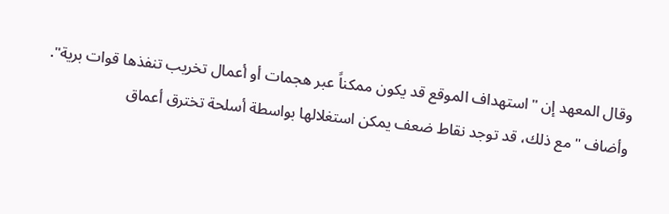وقال المعهد إن "استهداف الموقع قد يكون ممكناً عبر هجمات أو أعمال تخريب تنفذها قوات برية". وأضاف "مع ذلك، قد توجد نقاط ضعف يمكن استغلالها بواسطة أسلحة تخترق أعماق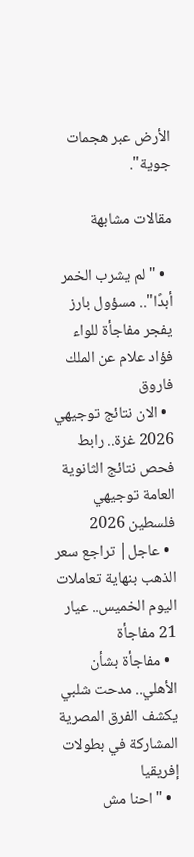الأرض عبر هجمات جوية".

مقالات مشابهة

  • "لم يشرب الخمر أبدًا".. مسؤول بارز يفجر مفاجأة للواء فؤاد علام عن الملك فاروق
  • الان نتائج توجيهي 2026 غزة.. رابط فحص نتائج الثانوية العامة توجيهي فلسطين 2026
  • عاجل| تراجع سعر الذهب بنهاية تعاملات اليوم الخميس.. عيار 21 مفاجأة
  • مفاجأة بشأن الأهلي.. مدحت شلبي يكشف الفرق المصرية المشاركة في بطولات إفريقيا
  • "احنا مش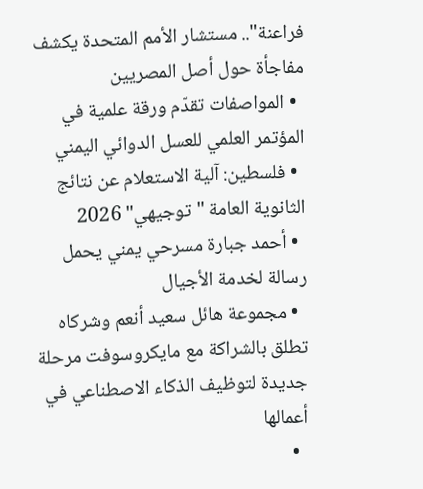فراعنة".. مستشار الأمم المتحدة يكشف مفاجأة حول أصل المصريين
  • المواصفات تقدّم ورقة علمية في المؤتمر العلمي للعسل الدوائي اليمني
  • فلسطين: آلية الاستعلام عن نتائج الثانوية العامة "توجيهي" 2026
  • أحمد جبارة مسرحي يمني يحمل رسالة لخدمة الأجيال
  • مجموعة هائل سعيد أنعم وشركاه تطلق بالشراكة مع مايكروسوفت مرحلة جديدة لتوظيف الذكاء الاصطناعي في أعمالها
  •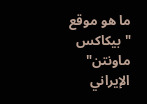ما هو موقع "بيكاكس ماونتن" الإيراني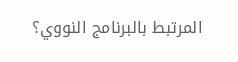المرتبط بالبرنامج النووي؟